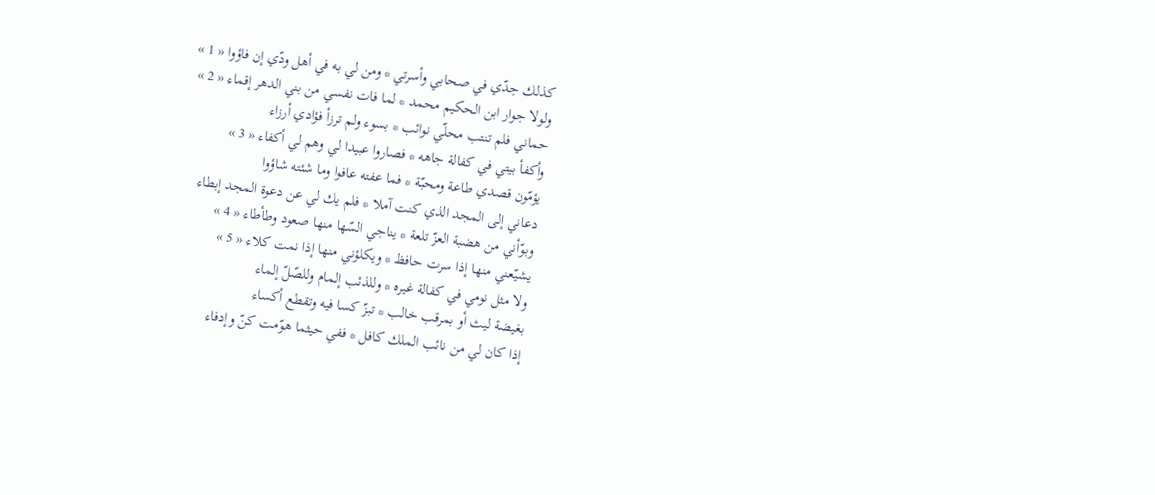كذلك جدّي في صحابي وأسرتي * ومن لي به في أهل ودّي إن فاؤوا « 1 »
ولولا جوار ابن الحكيم محمد * لما فات نفسي من بني الدهر إقماء « 2 »
حماني فلم تنتب محلّي نوائب * بسوء ولم ترزأ فؤادي أرزاء
وأكفأ بيتي في كفالة جاهه * فصاروا عبيدا لي وهم لي أكفاء « 3 »
يؤمّون قصدي طاعة ومحبّة * فما عفته عافوا وما شئته شاؤوا
دعاني إلى المجد الذي كنت آملا * فلم يك لي عن دعوة المجد إبطاء
وبوّأني من هضبة العزّ تلعة * يناجي السّها منها صعود وطأطاء « 4 »
يشيّعني منها إذا سرت حافظ * ويكلؤني منها إذا نمت كلاء « 5 »
ولا مثل نومي في كفالة غيره * وللذئب إلمام وللصّلّ إلماء
بغيضة ليث أو بمرقب خالب * تبزّ كسا فيه وتقطع أكساء
إذا كان لي من نائب الملك كافل * ففي حيثما هوّمت كنّ وإدفاء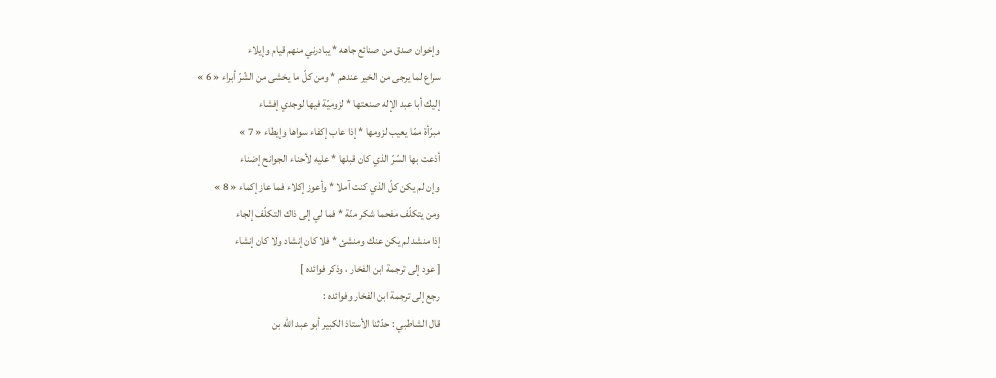وإخوان صدق من صنائع جاهه * يبادرني منهم قيام وإيلاء
سراع لما يرجى من الخير عندهم * ومن كلّ ما يخشى من الشّرّ أبراء « 6 »
إليك أبا عبد الإله صنعتها * لزوميّة فيها لوجدي إفشاء
مبرّأة ممّا يعيب لزومها * إذا عاب إكفاء سواها وإيطاء « 7 »
أذعت بها السّرّ الذي كان قبلها * عليه لأحناء الجوانح إضناء
وإن لم يكن كلّ الذي كنت آملا * وأعوز إكلاء فما عاز إكماء « 8 »
ومن يتكلّف مفحما شكر منّة * فما لي إلى ذاك التكلّف إلجاء
إذا منشد لم يكن عنك ومنشئ * فلا كان إنشاد ولا كان إنشاء
[ عود إلى ترجمة ابن الفخار ، وذكر فوائده ]
رجع إلى ترجمة ابن الفخار وفوائده :
قال الشاطبي : حدّثنا الأستاذ الكبير أبو عبد اللّه بن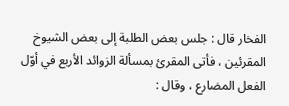الفخار قال : جلس بعض الطلبة إلى بعض الشيوخ المقرئين ، فأتى المقرئ بمسألة الزوائد الأربع في أوّل الفعل المضارع ، وقال :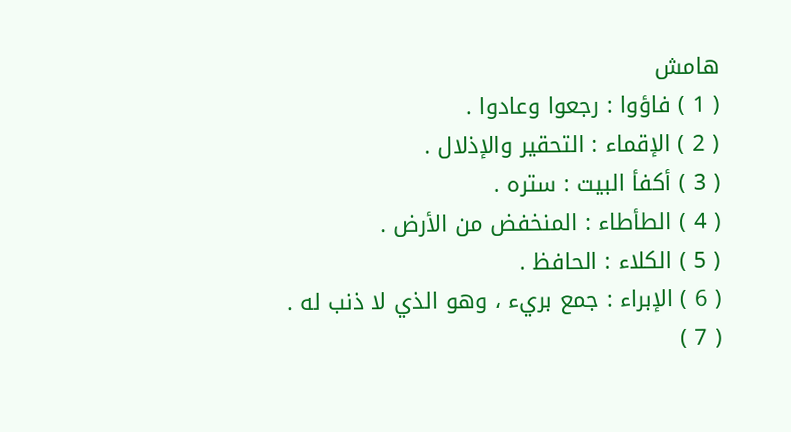هامش
( 1 ) فاؤوا : رجعوا وعادوا .
( 2 ) الإقماء : التحقير والإذلال .
( 3 ) أكفأ البيت : ستره .
( 4 ) الطأطاء : المنخفض من الأرض .
( 5 ) الكلاء : الحافظ .
( 6 ) الإبراء : جمع بريء ، وهو الذي لا ذنب له .
( 7 )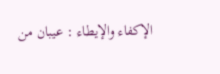الإكفاء والإيطاء : عيبان من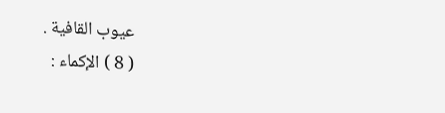عيوب القافية .
( 8 ) الإكماء :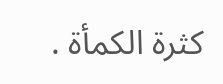كثرة الكمأة .